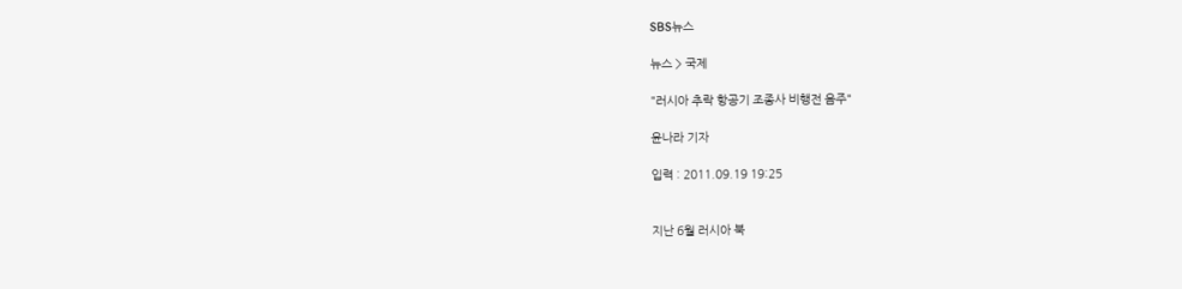SBS뉴스

뉴스 > 국제

"러시아 추락 항공기 조종사 비행전 음주"

윤나라 기자

입력 : 2011.09.19 19:25


지난 6월 러시아 북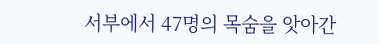서부에서 47명의 목숨을 앗아간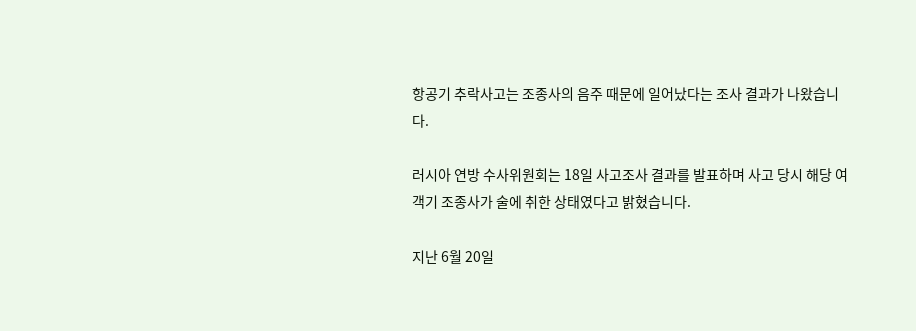항공기 추락사고는 조종사의 음주 때문에 일어났다는 조사 결과가 나왔습니다.

러시아 연방 수사위원회는 18일 사고조사 결과를 발표하며 사고 당시 해당 여객기 조종사가 술에 취한 상태였다고 밝혔습니다.

지난 6월 20일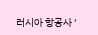러시아 항공사 '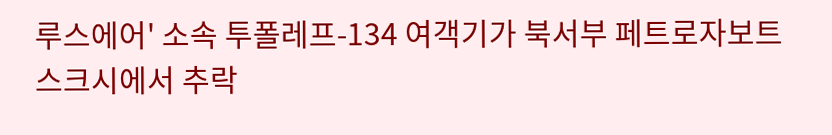루스에어' 소속 투폴레프-134 여객기가 북서부 페트로자보트스크시에서 추락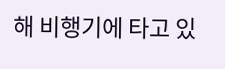해 비행기에 타고 있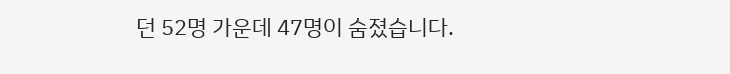던 52명 가운데 47명이 숨졌습니다.